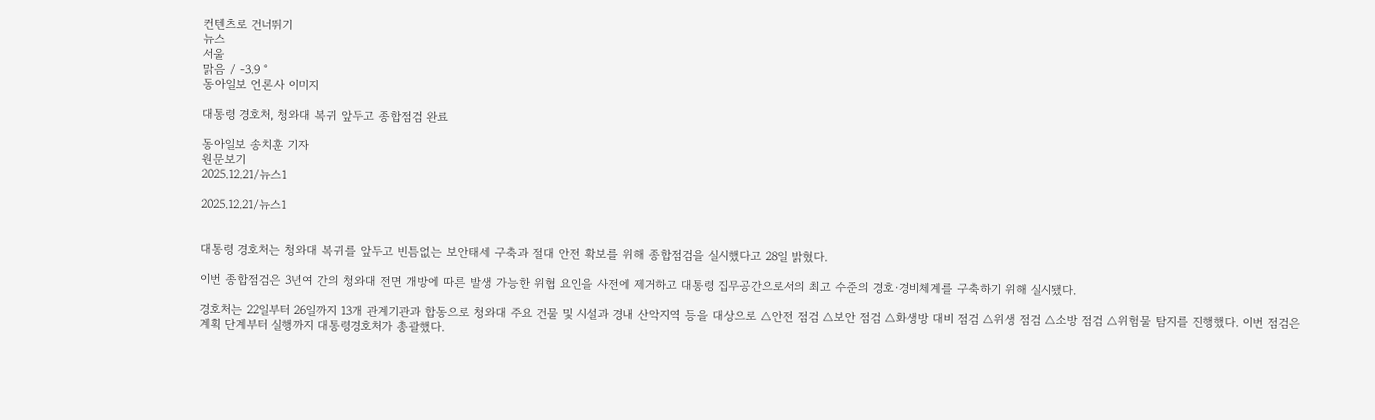컨텐츠로 건너뛰기
뉴스
서울
맑음 / -3.9 °
동아일보 언론사 이미지

대통령 경호처, 청와대 복귀 앞두고 종합점검 완료

동아일보 송치훈 기자
원문보기
2025.12.21/뉴스1

2025.12.21/뉴스1


대통령 경호처는 청와대 복귀를 앞두고 빈틈없는 보안태세 구축과 절대 안전 확보를 위해 종합점검을 실시했다고 28일 밝혔다.

이번 종합점검은 3년여 간의 청와대 전면 개방에 따른 발생 가능한 위협 요인을 사전에 제거하고 대통령 집무공간으로서의 최고 수준의 경호·경비체계를 구축하기 위해 실시됐다.

경호처는 22일부터 26일까지 13개 관계기관과 합동으로 청와대 주요 건물 및 시설과 경내 산악지역 등을 대상으로 △안전 점검 △보안 점검 △화생방 대비 점검 △위생 점검 △소방 점검 △위험물 탐지를 진행했다. 이번 점검은 계획 단계부터 실행까지 대통령경호처가 총괄했다.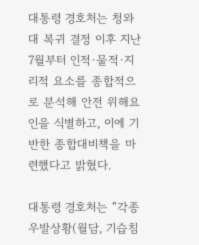대통령 경호처는 청와대 복귀 결정 이후 지난 7월부터 인적·물적·지리적 요소를 종합적으로 분석해 안전 위해요인을 식별하고, 이에 기반한 종합대비책을 마련했다고 밝혔다.

대통령 경호처는 “각종 우발상황(월담, 기습침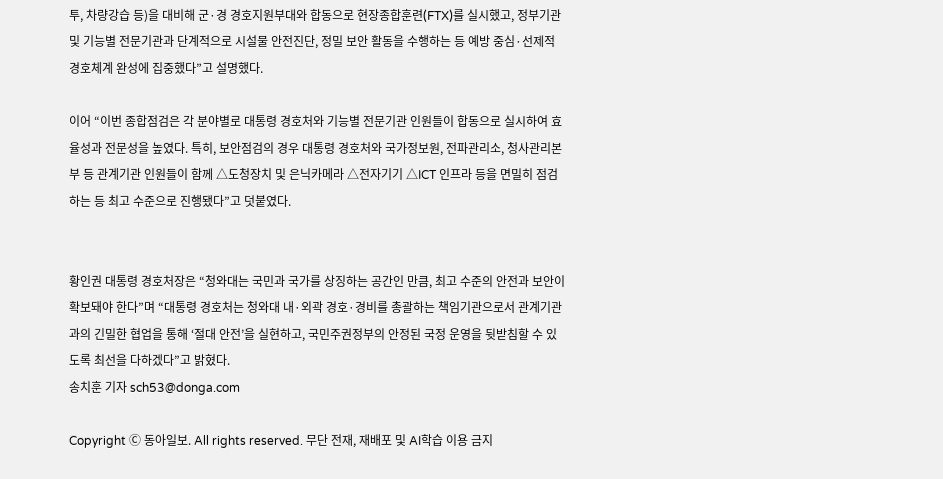투, 차량강습 등)을 대비해 군·경 경호지원부대와 합동으로 현장종합훈련(FTX)를 실시했고, 정부기관 및 기능별 전문기관과 단계적으로 시설물 안전진단, 정밀 보안 활동을 수행하는 등 예방 중심·선제적 경호체계 완성에 집중했다”고 설명했다.

이어 “이번 종합점검은 각 분야별로 대통령 경호처와 기능별 전문기관 인원들이 합동으로 실시하여 효율성과 전문성을 높였다. 특히, 보안점검의 경우 대통령 경호처와 국가정보원, 전파관리소, 청사관리본부 등 관계기관 인원들이 함께 △도청장치 및 은닉카메라 △전자기기 △ICT 인프라 등을 면밀히 점검하는 등 최고 수준으로 진행됐다”고 덧붙였다.


황인권 대통령 경호처장은 “청와대는 국민과 국가를 상징하는 공간인 만큼, 최고 수준의 안전과 보안이 확보돼야 한다”며 “대통령 경호처는 청와대 내·외곽 경호·경비를 총괄하는 책임기관으로서 관계기관과의 긴밀한 협업을 통해 ‘절대 안전’을 실현하고, 국민주권정부의 안정된 국정 운영을 뒷받침할 수 있도록 최선을 다하겠다”고 밝혔다.
송치훈 기자 sch53@donga.com

Copyright Ⓒ 동아일보. All rights reserved. 무단 전재, 재배포 및 AI학습 이용 금지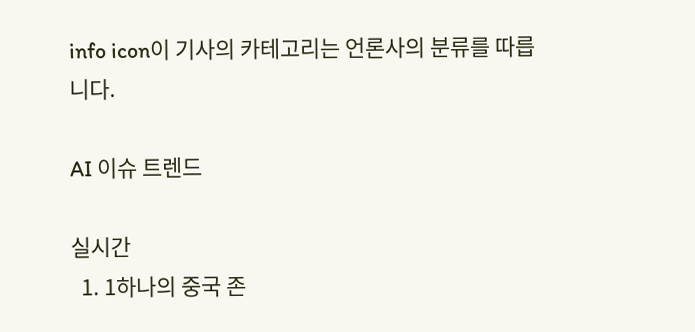info icon이 기사의 카테고리는 언론사의 분류를 따릅니다.

AI 이슈 트렌드

실시간
  1. 1하나의 중국 존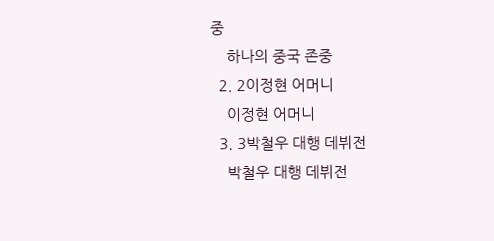중
    하나의 중국 존중
  2. 2이정현 어머니
    이정현 어머니
  3. 3박철우 대행 데뷔전
    박철우 대행 데뷔전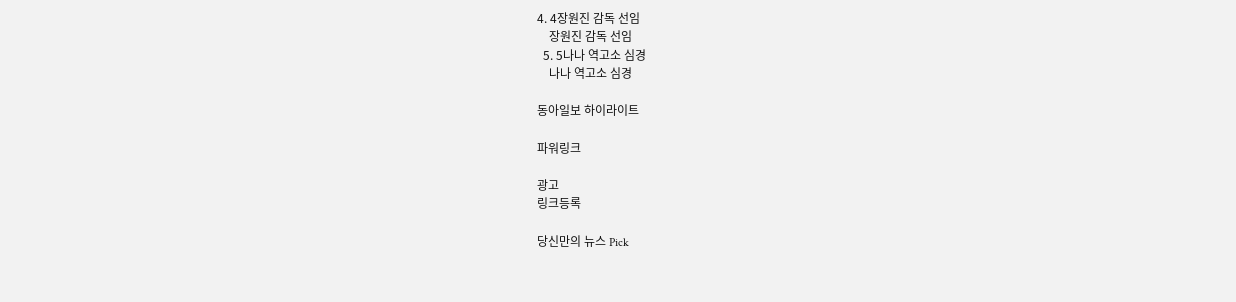4. 4장원진 감독 선임
    장원진 감독 선임
  5. 5나나 역고소 심경
    나나 역고소 심경

동아일보 하이라이트

파워링크

광고
링크등록

당신만의 뉴스 Pick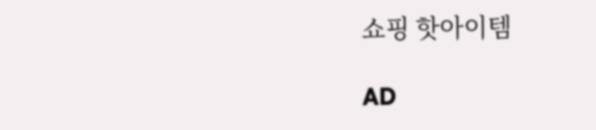쇼핑 핫아이템

AD